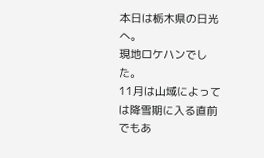本日は栃木県の日光へ。
現地ロケハンでした。
11月は山域によっては降雪期に入る直前
でもあ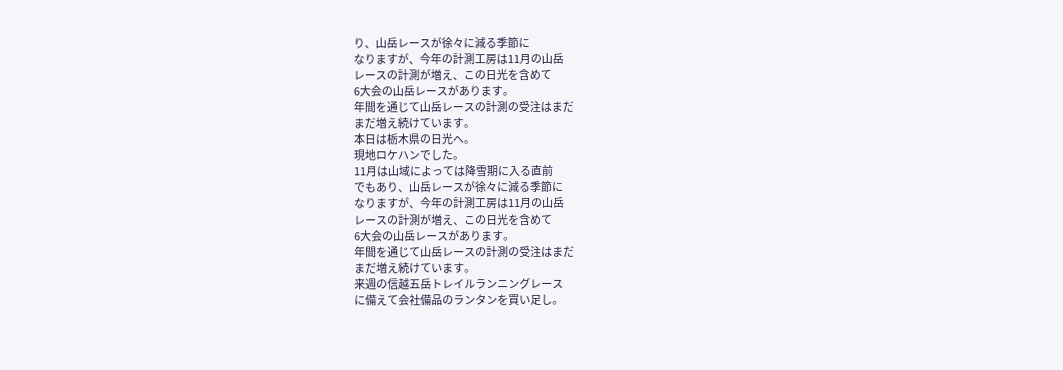り、山岳レースが徐々に減る季節に
なりますが、今年の計測工房は11月の山岳
レースの計測が増え、この日光を含めて
6大会の山岳レースがあります。
年間を通じて山岳レースの計測の受注はまだ
まだ増え続けています。
本日は栃木県の日光へ。
現地ロケハンでした。
11月は山域によっては降雪期に入る直前
でもあり、山岳レースが徐々に減る季節に
なりますが、今年の計測工房は11月の山岳
レースの計測が増え、この日光を含めて
6大会の山岳レースがあります。
年間を通じて山岳レースの計測の受注はまだ
まだ増え続けています。
来週の信越五岳トレイルランニングレース
に備えて会社備品のランタンを買い足し。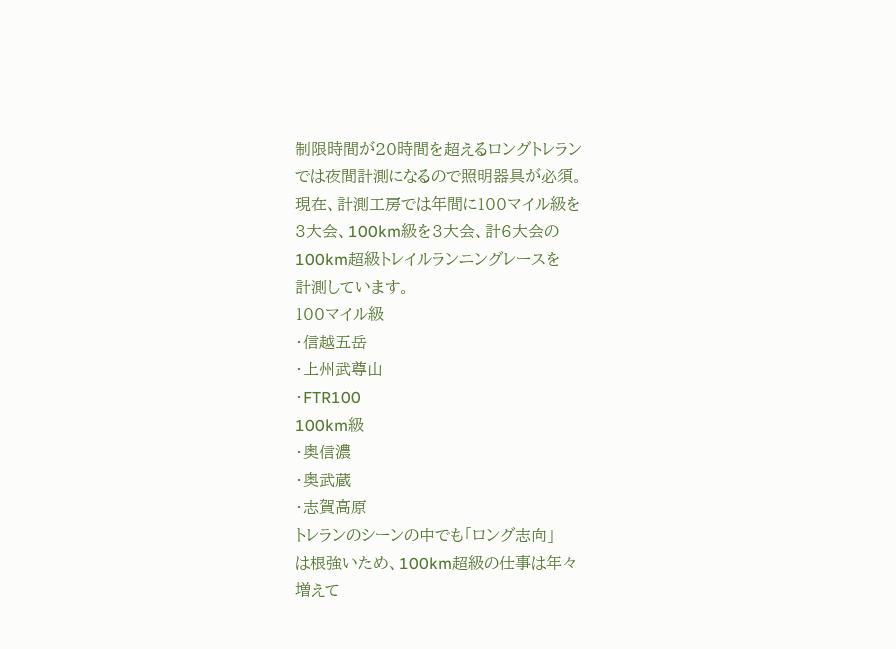制限時間が20時間を超えるロングトレラン
では夜間計測になるので照明器具が必須。
現在、計測工房では年間に100マイル級を
3大会、100km級を3大会、計6大会の
100km超級トレイルランニングレースを
計測しています。
100マイル級
・信越五岳
・上州武尊山
・FTR100
100km級
・奥信濃
・奥武蔵
・志賀高原
トレランのシーンの中でも「ロング志向」
は根強いため、100km超級の仕事は年々
増えて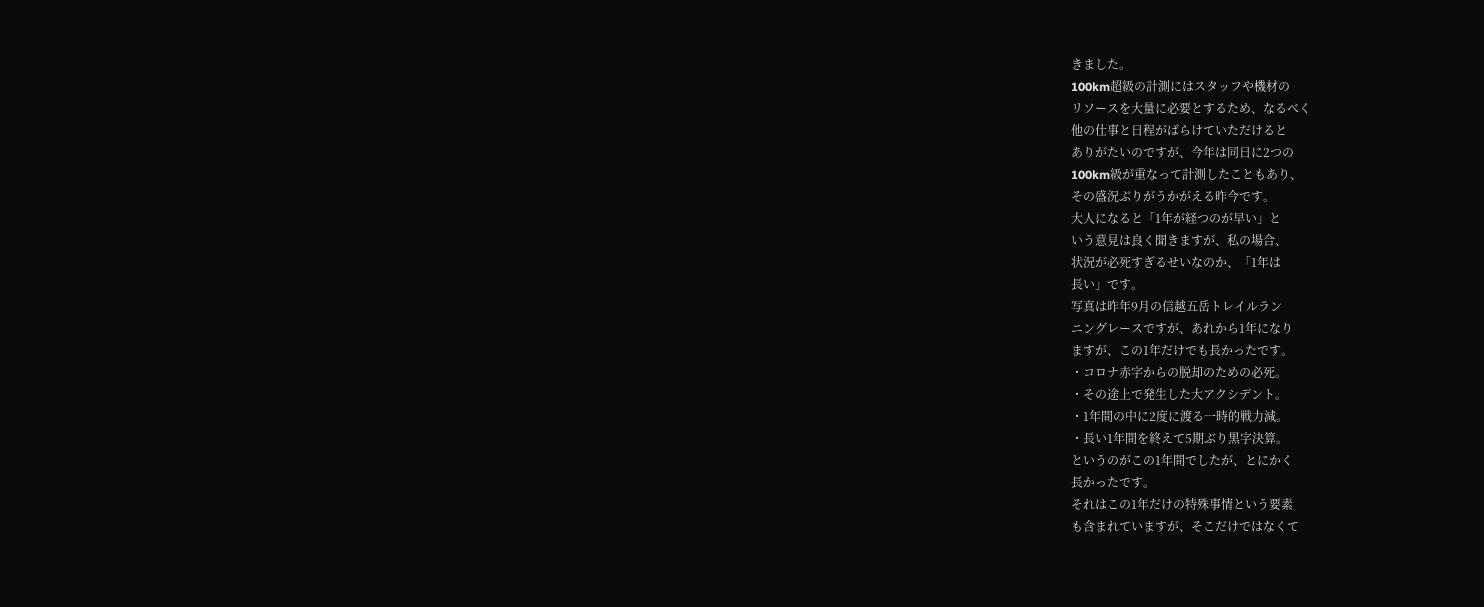きました。
100km超級の計測にはスタッフや機材の
リソースを大量に必要とするため、なるべく
他の仕事と日程がばらけていただけると
ありがたいのですが、今年は同日に2つの
100km級が重なって計測したこともあり、
その盛況ぶりがうかがえる昨今です。
大人になると「1年が経つのが早い」と
いう意見は良く聞きますが、私の場合、
状況が必死すぎるせいなのか、「1年は
長い」です。
写真は昨年9月の信越五岳トレイルラン
ニングレースですが、あれから1年になり
ますが、この1年だけでも長かったです。
・コロナ赤字からの脱却のための必死。
・その途上で発生した大アクシデント。
・1年間の中に2度に渡る一時的戦力減。
・長い1年間を終えて5期ぶり黒字決算。
というのがこの1年間でしたが、とにかく
長かったです。
それはこの1年だけの特殊事情という要素
も含まれていますが、そこだけではなくて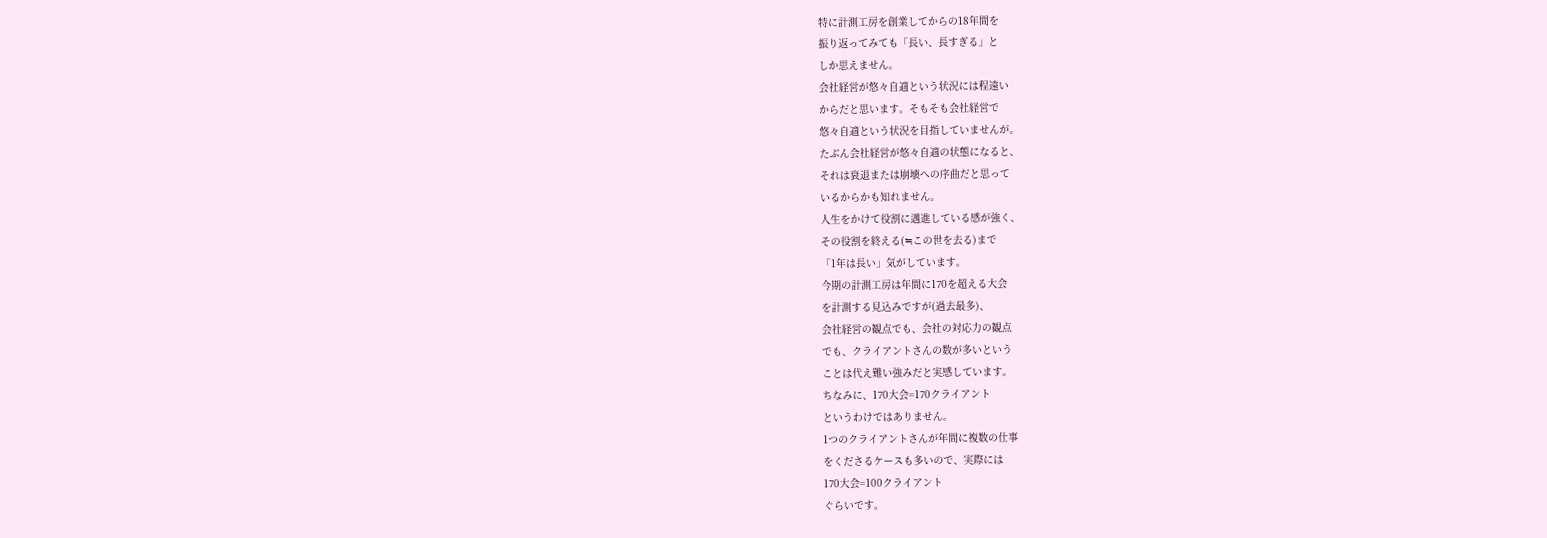特に計測工房を創業してからの18年間を
振り返ってみても「長い、長すぎる」と
しか思えません。
会社経営が悠々自適という状況には程遠い
からだと思います。そもそも会社経営で
悠々自適という状況を目指していませんが。
たぶん会社経営が悠々自適の状態になると、
それは衰退または崩壊への序曲だと思って
いるからかも知れません。
人生をかけて役割に邁進している感が強く、
その役割を終える(≒この世を去る)まで
「1年は長い」気がしています。
今期の計測工房は年間に170を超える大会
を計測する見込みですが(過去最多)、
会社経営の観点でも、会社の対応力の観点
でも、クライアントさんの数が多いという
ことは代え難い強みだと実感しています。
ちなみに、170大会=170クライアント
というわけではありません。
1つのクライアントさんが年間に複数の仕事
をくださるケースも多いので、実際には
170大会=100クライアント
ぐらいです。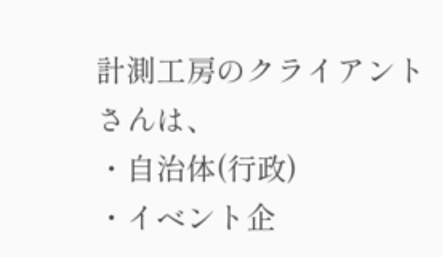計測工房のクライアントさんは、
・自治体(行政)
・イベント企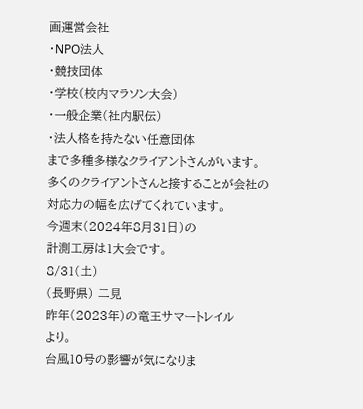画運営会社
・NPO法人
・競技団体
・学校(校内マラソン大会)
・一般企業(社内駅伝)
・法人格を持たない任意団体
まで多種多様なクライアントさんがいます。
多くのクライアントさんと接することが会社の
対応力の幅を広げてくれています。
今週末(2024年8月31日)の
計測工房は1大会です。
8/31(土)
(長野県) 二見
昨年(2023年)の竜王サマートレイル
より。
台風10号の影響が気になりま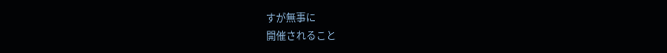すが無事に
開催されること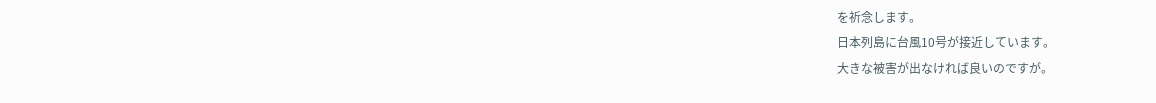を祈念します。
日本列島に台風10号が接近しています。
大きな被害が出なければ良いのですが。